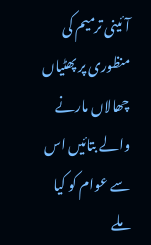آئینی ترمیم کی منظوری پر پھٹیاں چھالاں مارنے والے بتائیں اس سے عوام کو کیا ملے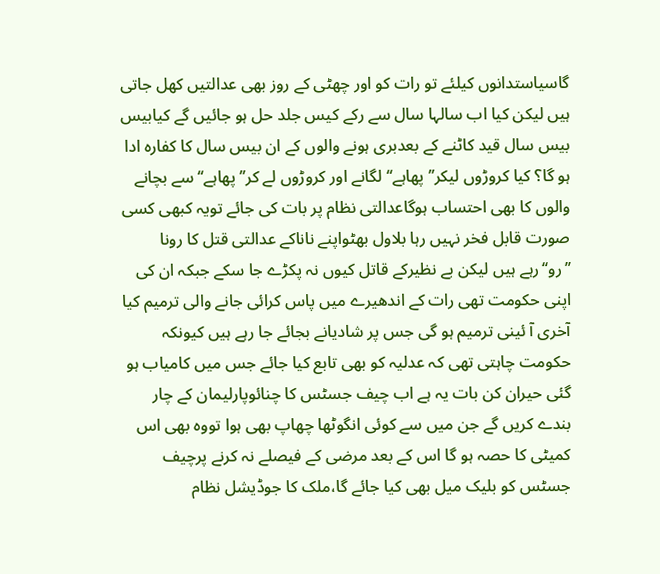گاسیاستدانوں کیلئے تو رات کو اور چھٹی کے روز بھی عدالتیں کھل جاتی ہیں لیکن کیا اب سالہا سال سے رکے کیس جلد حل ہو جائیں گے کیابیس بیس سال قید کاٹنے کے بعدبری ہونے والوں کے ان بیس سال کا کفارہ ادا ہو گا؟ کیا کروڑوں لیکر’’ پھاہے‘‘ لگانے اور کروڑوں لے کر’’پھاہے‘‘سے بچانے والوں کا بھی احتساب ہوگاعدالتی نظام پر بات کی جائے تویہ کبھی کسی صورت قابل فخر نہیں رہا بلاول بھٹواپنے ناناکے عدالتی قتل کا رونا ’’رو‘‘رہے ہیں لیکن بے نظیرکے قاتل کیوں نہ پکڑے جا سکے جبکہ ان کی اپنی حکومت تھی رات کے اندھیرے میں پاس کرائی جانے والی ترمیم کیا آخری آ ئینی ترمیم ہو گی جس پر شادیانے بجائے جا رہے ہیں کیونکہ حکومت چاہتی تھی کہ عدلیہ کو بھی تابع کیا جائے جس میں کامیاب ہو گئی حیران کن بات یہ ہے اب چیف جسٹس کا چنائوپارلیمان کے چار بندے کریں گے جن میں سے کوئی انگوٹھا چھاپ بھی ہوا تووہ بھی اس کمیٹی کا حصہ ہو گا اس کے بعد مرضی کے فیصلے نہ کرنے پرچیف جسٹس کو بلیک میل بھی کیا جائے گا،ملک کا جوڈیشل نظام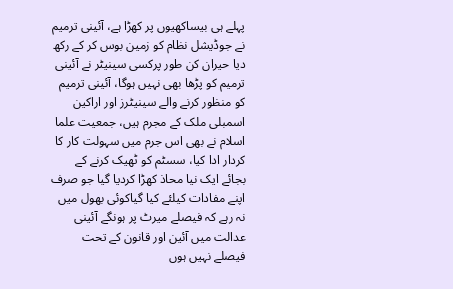پہلے ہی بیساکھیوں پر کھڑا ہے، آئینی ترمیم نے جوڈیشل نظام کو زمین بوس کر کے رکھ دیا حیران کن طور پرکسی سینیٹر نے آئینی ترمیم کو پڑھا بھی نہیں ہوگا، آئینی ترمیم کو منظور کرنے والے سینیٹرز اور اراکین اسمبلی ملک کے مجرم ہیں، جمعیت علما اسلام نے بھی اس جرم میں سہولت کار کا کردار ادا کیا، سسٹم کو ٹھیک کرنے کے بجائے ایک نیا محاذ کھڑا کردیا گیا جو صرف اپنے مفادات کیلئے کیا گیاکوئی بھول میں نہ رہے کہ فیصلے میرٹ پر ہونگے آئینی عدالت میں آئین اور قانون کے تحت فیصلے نہیں ہوں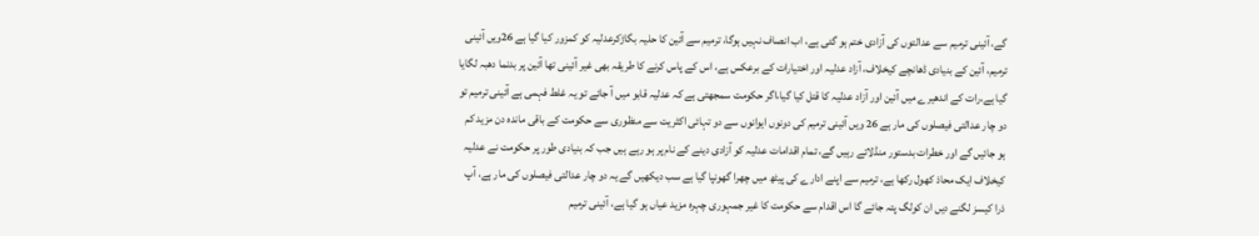گے، آئینی ترمیم سے عدالتوں کی آزادی ختم ہو گئی ہے، اب انصاف نہیں ہوگا، ترمیم سے آئین کا حلیہ بگاڑکرعدلیہ کو کمزور کیا گیا ہے 26ویں آئینی ترمیم، آئین کے بنیادی ڈھانچے کیخلاف، آزاد عدلیہ اور اختیارات کے برعکس ہے، اس کے پاس کرنے کا طریقہ بھی غیر آئینی تھا آئین پر بدنما دھبہ لگایا گیا ہے،رات کے اندھیرے میں آئین اور آزاد عدلیہ کا قتل کیا گیا،اگر حکومت سمجھتی ہے کہ عدلیہ قابو میں آ جائے تو یہ غلط فہمی ہے آئینی ترمیم تو دو چار عدالتی فیصلوں کی مار ہے 26 ویں آئینی ترمیم کی دونوں ایوانوں سے دو تہائی اکثریت سے منظوری سے حکومت کے باقی ماندہ دن مزید کم ہو جائیں گے اور خطرات بدستور منڈلاتے رہیں گے، تمام اقدامات عدلیہ کو آزادی دینے کے نام پر ہو رہے ہیں جب کہ بنیادی طور پر حکومت نے عدلیہ کیخلاف ایک محاذ کھول رکھا ہے، ترمیم سے اپنے ادارے کی پیٹھ میں چھرا گھونپا گیا ہے سب دیکھیں گے یہ دو چار عدالتی فیصلوں کی مار ہے، آپ ذرا کیسز لگنے دیں ان کولگ پتہ جائے گا اس اقدام سے حکومت کا غیر جمہوری چہرہ مزید عیاں ہو گیا ہے، آئینی ترمیم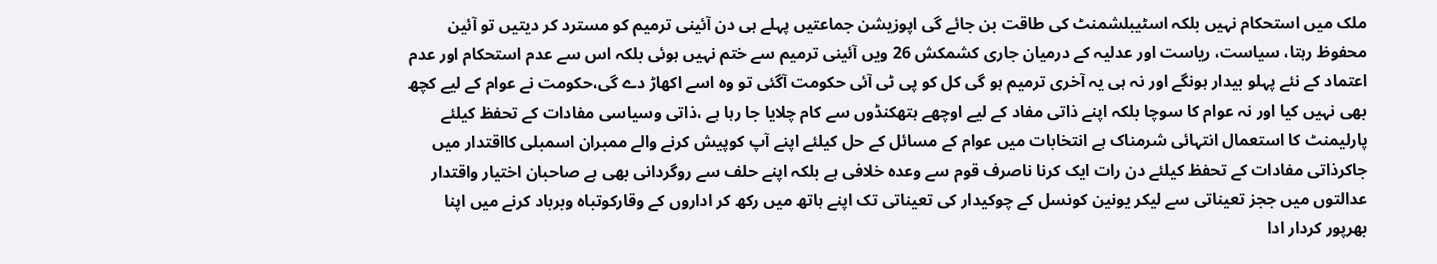ملک میں استحکام نہیں بلکہ اسٹیبلشمنٹ کی طاقت بن جائے گی اپوزیشن جماعتیں پہلے ہی دن آئینی ترمیم کو مسترد کر دیتیں تو آئین محفوظ رہتا، سیاست، ریاست اور عدلیہ کے درمیان جاری کشمکش 26 ویں آئینی ترمیم سے ختم نہیں ہوئی بلکہ اس سے عدم استحکام اور عدم اعتماد کے نئے پہلو بیدار ہونگے اور نہ ہی یہ آخری ترمیم ہو گی کل کو پی ٹی آئی حکومت آگئی تو وہ اسے اکھاڑ دے گی،حکومت نے عوام کے لیے کچھ بھی نہیں کیا اور نہ عوام کا سوچا بلکہ اپنے ذاتی مفاد کے لیے اوچھے ہتھکنڈوں سے کام چلایا جا رہا ہے ،ذاتی وسیاسی مفادات کے تحفظ کیلئے پارلیمنٹ کا استعمال انتہائی شرمناک ہے انتخابات میں عوام کے مسائل کے حل کیلئے اپنے آپ کوپیش کرنے والے ممبران اسمبلی کااقتدار میں جاکرذاتی مفادات کے تحفظ کیلئے دن رات ایک کرنا ناصرف قوم سے وعدہ خلافی ہے بلکہ اپنے حلف سے روگردانی بھی ہے صاحبان اختیار واقتدار عدالتوں میں ججز تعیناتی سے لیکر یونین کونسل کے چوکیدار کی تعیناتی تک اپنے ہاتھ میں رکھ کر اداروں کے وقارکوتباہ وبرباد کرنے میں اپنا بھرپور کردار ادا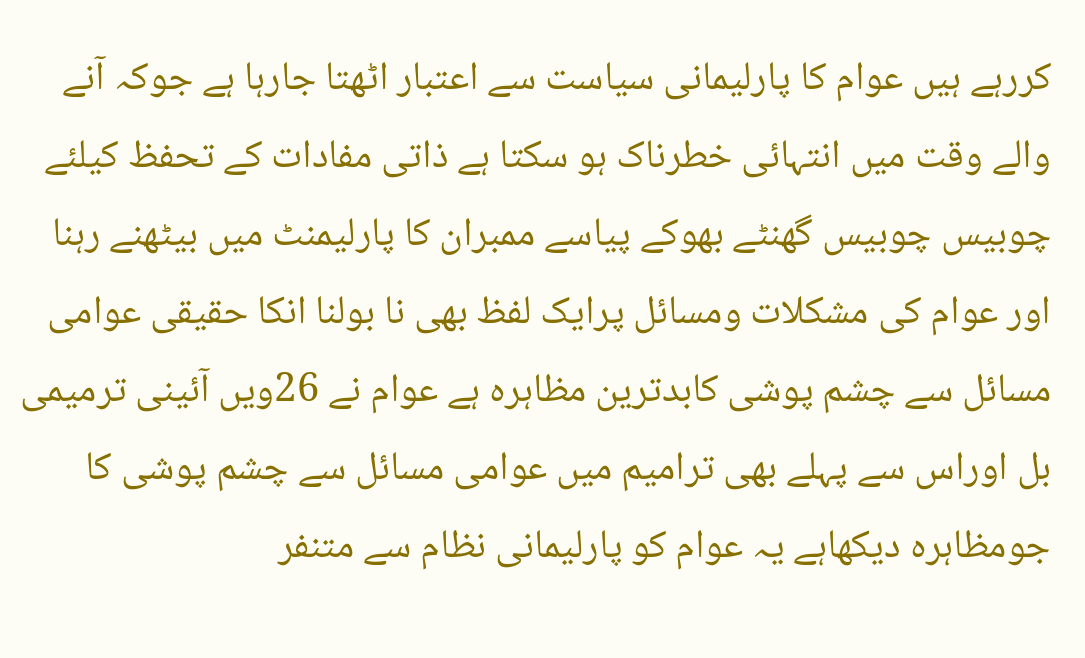کررہے ہیں عوام کا پارلیمانی سیاست سے اعتبار اٹھتا جارہا ہے جوکہ آنے والے وقت میں انتہائی خطرناک ہو سکتا ہے ذاتی مفادات کے تحفظ کیلئے چوبیس چوبیس گھنٹے بھوکے پیاسے ممبران کا پارلیمنٹ میں بیٹھنے رہنا اور عوام کی مشکلات ومسائل پرایک لفظ بھی نا بولنا انکا حقیقی عوامی مسائل سے چشم پوشی کابدترین مظاہرہ ہے عوام نے 26ویں آئینی ترمیمی بل اوراس سے پہلے بھی ترامیم میں عوامی مسائل سے چشم پوشی کا جومظاہرہ دیکھاہے یہ عوام کو پارلیمانی نظام سے متنفر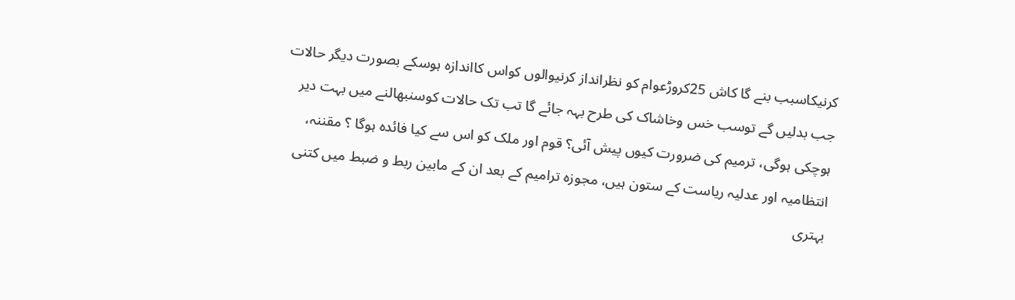کرنیکاسبب بنے گا کاش 25کروڑعوام کو نظرانداز کرنیوالوں کواس کااندازہ ہوسکے بصورت دیگر حالات جب بدلیں گے توسب خس وخاشاک کی طرح بہہ جائے گا تب تک حالات کوسنبھالنے میں بہت دیر ہوچکی ہوگی، ترمیم کی ضرورت کیوں پیش آئی؟ قوم اور ملک کو اس سے کیا فائدہ ہوگا ؟ مقننہ، انتظامیہ اور عدلیہ ریاست کے ستون ہیں، مجوزہ ترامیم کے بعد ان کے مابین ربط و ضبط میں کتنی بہتری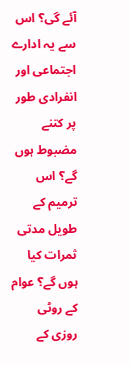آئے گی؟ اس سے یہ ادارے اجتماعی اور انفرادی طور پر کتنے مضبوط ہوں گے؟ اس ترمیم کے طویل مدتی ثمرات کیا ہوں گے؟ عوام کے روٹی روزی کے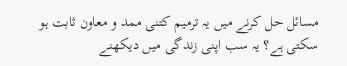مسائل حل کرنے میں یہ ترمیم کتنی ممد و معاون ثابت ہو سکتی ہے؟ یہ سب اپنی زندگی میں دیکھنے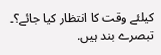کیلئے وقت کا انتظار کیا جائے؟۔
تبصرے بند ہیں.